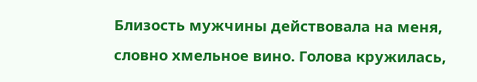Близость мужчины действовала на меня, словно хмельное вино. Голова кружилась,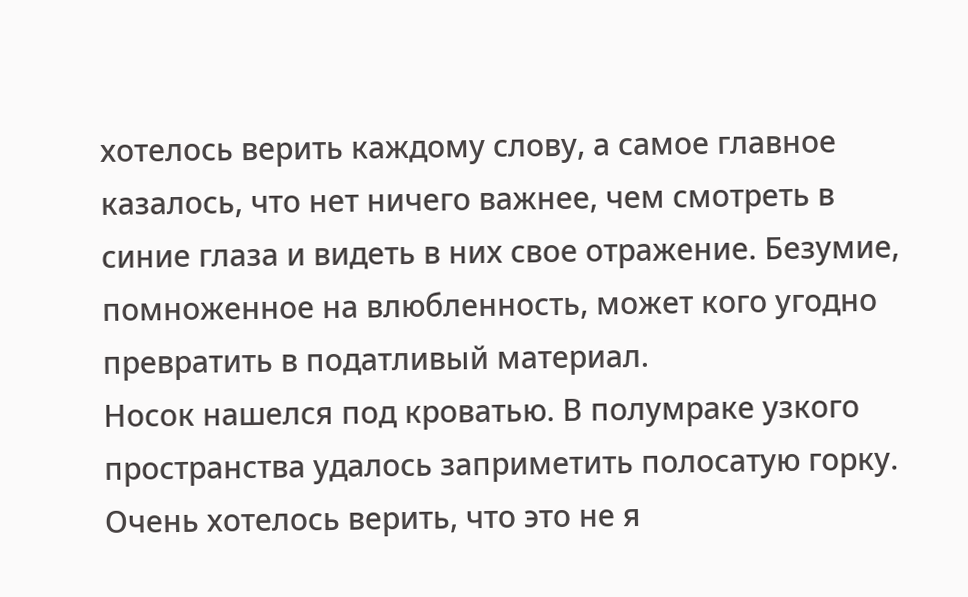хотелось верить каждому слову, а самое главное казалось, что нет ничего важнее, чем смотреть в синие глаза и видеть в них свое отражение. Безумие, помноженное на влюбленность, может кого угодно превратить в податливый материал.
Носок нашелся под кроватью. В полумраке узкого пространства удалось заприметить полосатую горку. Очень хотелось верить, что это не я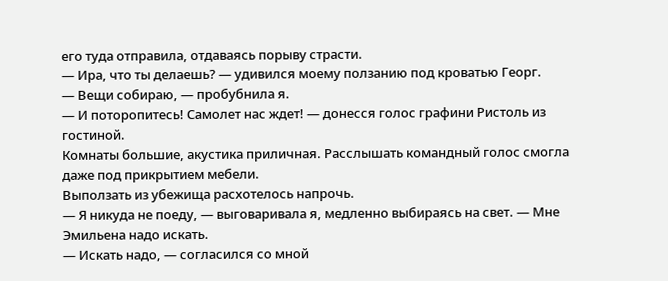его туда отправила, отдаваясь порыву страсти.
— Ира, что ты делаешь? — удивился моему ползанию под кроватью Георг.
— Вещи собираю, — пробубнила я.
— И поторопитесь! Самолет нас ждет! — донесся голос графини Ристоль из гостиной.
Комнаты большие, акустика приличная. Расслышать командный голос смогла даже под прикрытием мебели.
Выползать из убежища расхотелось напрочь.
— Я никуда не поеду, — выговаривала я, медленно выбираясь на свет. — Мне Эмильена надо искать.
— Искать надо, — согласился со мной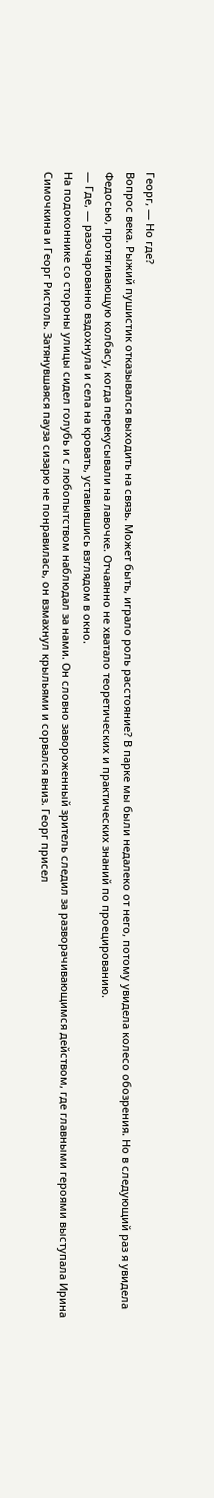Георг, — Но где?
Вопрос века. Рыжий пушистик отказывался выходить на связь. Может быть, играло роль расстояние? В парке мы были недалеко от него, потому увидела колесо обозрения. Но в следующий раз я увидела Федосью, протягивающую колбасу, когда перекусывали на лавочке. Отчаянно не хватало теоретических и практических знаний по проецированию.
— Где, — разочарованно вздохнула и села на кровать, уставившись взглядом в окно.
На подоконнике со стороны улицы сидел голубь и с любопытством наблюдал за нами. Он словно завороженный зритель следил за разворачивающимся действом, где главными героями выступала Ирина Симочкина и Георг Ристоль. Затянувшаяся пауза сизарю не понравилась, он взмахнул крыльями и сорвался вниз. Георг присел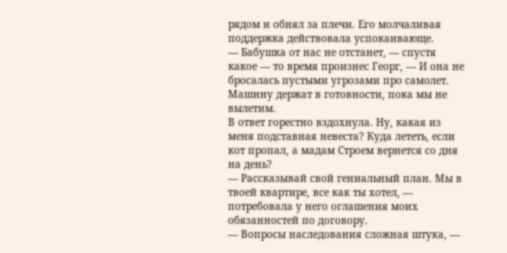рядом и обнял за плечи. Его молчаливая поддержка действовала успокаивающе.
— Бабушка от нас не отстанет, — спустя какое — то время произнес Георг, — И она не бросалась пустыми угрозами про самолет. Машину держат в готовности, пока мы не вылетим.
В ответ горестно вздохнула. Ну, какая из меня подставная невеста? Куда лететь, если кот пропал, а мадам Строем вернется со дня на день?
— Рассказывай свой гениальный план. Мы в твоей квартире, все как ты хотел, — потребовала у него оглашения моих обязанностей по договору.
— Вопросы наследования сложная штука, —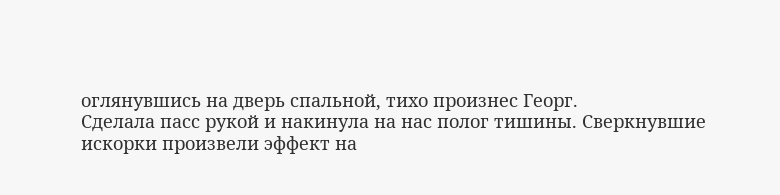оглянувшись на дверь спальной, тихо произнес Георг.
Сделала пасс рукой и накинула на нас полог тишины. Сверкнувшие искорки произвели эффект на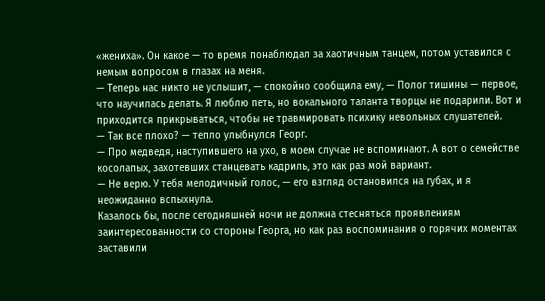«жениха». Он какое — то время понаблюдал за хаотичным танцем, потом уставился с немым вопросом в глазах на меня.
— Теперь нас никто не услышит, — спокойно сообщила ему, — Полог тишины — первое, что научилась делать. Я люблю петь, но вокального таланта творцы не подарили. Вот и приходится прикрываться, чтобы не травмировать психику невольных слушателей.
— Так все плохо? — тепло улыбнулся Георг.
— Про медведя, наступившего на ухо, в моем случае не вспоминают. А вот о семействе косолапых, захотевших станцевать кадриль, это как раз мой вариант.
— Не верю. У тебя мелодичный голос, — его взгляд остановился на губах, и я неожиданно вспыхнула.
Казалось бы, после сегодняшней ночи не должна стесняться проявлениям заинтересованности со стороны Георга, но как раз воспоминания о горячих моментах заставили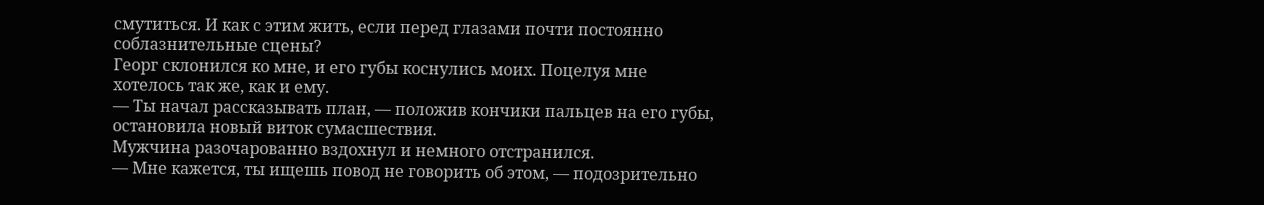смутиться. И как с этим жить, если перед глазами почти постоянно соблазнительные сцены?
Георг склонился ко мне, и его губы коснулись моих. Поцелуя мне хотелось так же, как и ему.
— Ты начал рассказывать план, — положив кончики пальцев на его губы, остановила новый виток сумасшествия.
Мужчина разочарованно вздохнул и немного отстранился.
— Мне кажется, ты ищешь повод не говорить об этом, — подозрительно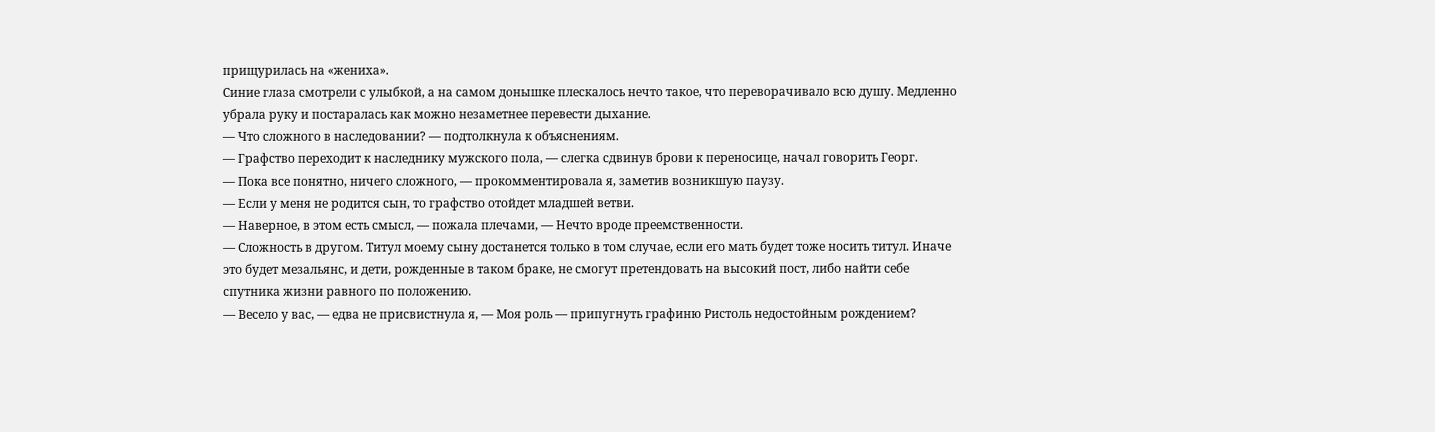прищурилась на «жениха».
Синие глаза смотрели с улыбкой, а на самом донышке плескалось нечто такое, что переворачивало всю душу. Медленно убрала руку и постаралась как можно незаметнее перевести дыхание.
— Что сложного в наследовании? — подтолкнула к объяснениям.
— Графство переходит к наследнику мужского пола, — слегка сдвинув брови к переносице, начал говорить Георг.
— Пока все понятно, ничего сложного, — прокомментировала я, заметив возникшую паузу.
— Если у меня не родится сын, то графство отойдет младшей ветви.
— Наверное, в этом есть смысл, — пожала плечами, — Нечто вроде преемственности.
— Сложность в другом. Титул моему сыну достанется только в том случае, если его мать будет тоже носить титул. Иначе это будет мезальянс, и дети, рожденные в таком браке, не смогут претендовать на высокий пост, либо найти себе спутника жизни равного по положению.
— Весело у вас, — едва не присвистнула я, — Моя роль — припугнуть графиню Ристоль недостойным рождением?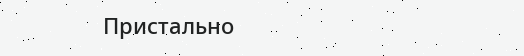Пристально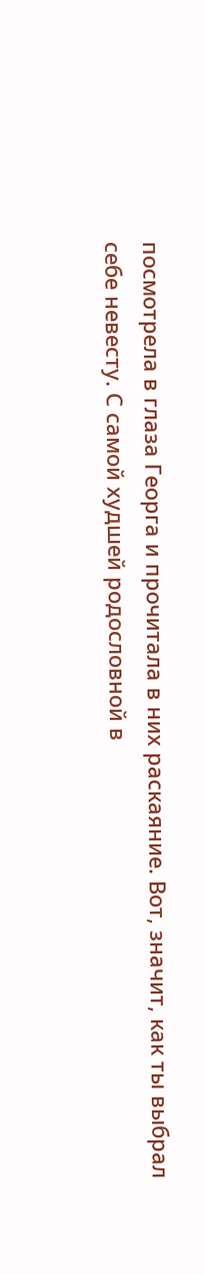посмотрела в глаза Георга и прочитала в них раскаяние. Вот, значит, как ты выбрал себе невесту. С самой худшей родословной в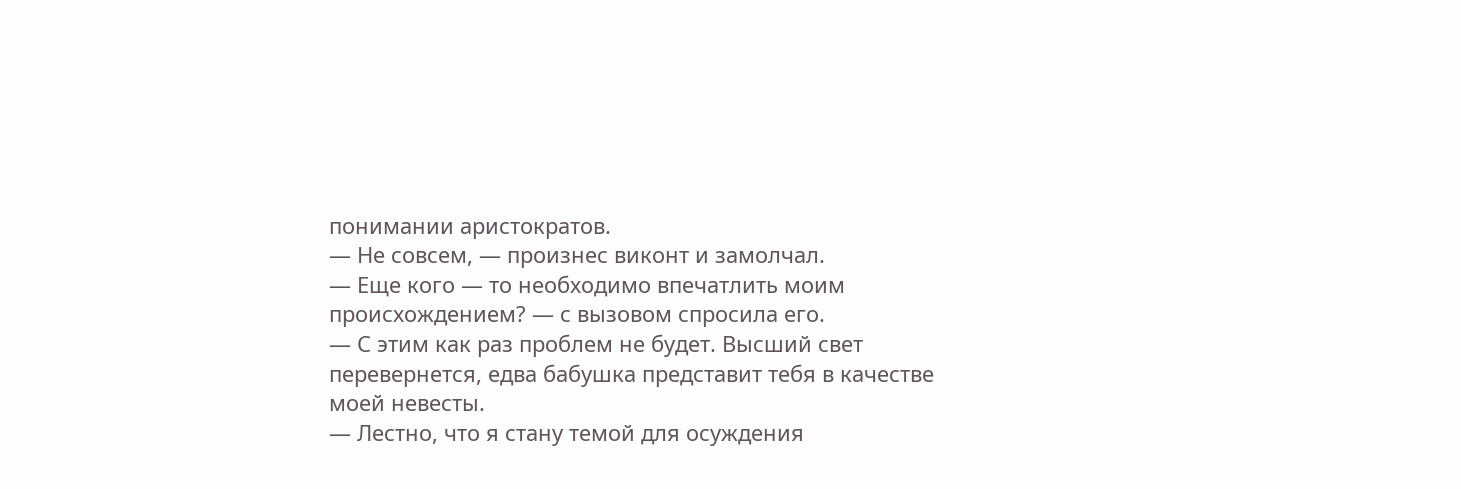понимании аристократов.
— Не совсем, — произнес виконт и замолчал.
— Еще кого — то необходимо впечатлить моим происхождением? — с вызовом спросила его.
— С этим как раз проблем не будет. Высший свет перевернется, едва бабушка представит тебя в качестве моей невесты.
— Лестно, что я стану темой для осуждения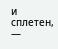и сплетен, —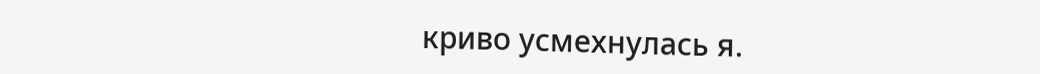криво усмехнулась я.